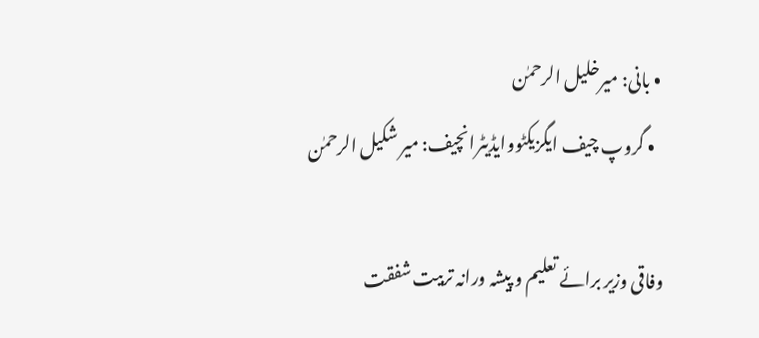• بانی: میرخلیل الرحمٰن
  • گروپ چیف ایگزیکٹووایڈیٹرانچیف: میر شکیل الرحمٰن

وفاقی وزیر برائے تعلیم و پیشہ ورانہ تربیت شفقت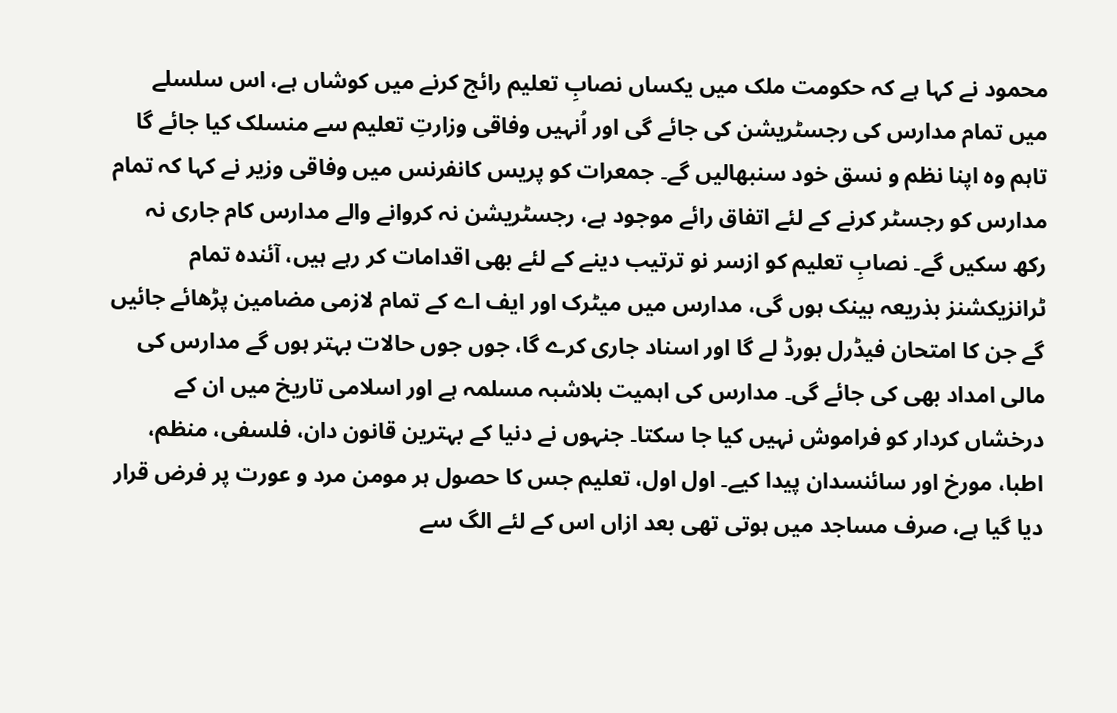محمود نے کہا ہے کہ حکومت ملک میں یکساں نصابِ تعلیم رائج کرنے میں کوشاں ہے، اس سلسلے میں تمام مدارس کی رجسٹریشن کی جائے گی اور اُنہیں وفاقی وزارتِ تعلیم سے منسلک کیا جائے گا تاہم وہ اپنا نظم و نسق خود سنبھالیں گے۔ جمعرات کو پریس کانفرنس میں وفاقی وزیر نے کہا کہ تمام مدارس کو رجسٹر کرنے کے لئے اتفاق رائے موجود ہے، رجسٹریشن نہ کروانے والے مدارس کام جاری نہ رکھ سکیں گے۔ نصابِ تعلیم کو ازسر نو ترتیب دینے کے لئے بھی اقدامات کر رہے ہیں، آئندہ تمام ٹرانزیکشنز بذریعہ بینک ہوں گی، مدارس میں میٹرک اور ایف اے کے تمام لازمی مضامین پڑھائے جائیں گے جن کا امتحان فیڈرل بورڈ لے گا اور اسناد جاری کرے گا، جوں جوں حالات بہتر ہوں گے مدارس کی مالی امداد بھی کی جائے گی۔ مدارس کی اہمیت بلاشبہ مسلمہ ہے اور اسلامی تاریخ میں ان کے درخشاں کردار کو فراموش نہیں کیا جا سکتا۔ جنہوں نے دنیا کے بہترین قانون دان، فلسفی، منظم، اطبا، مورخ اور سائنسدان پیدا کیے۔ اول اول، تعلیم جس کا حصول ہر مومن مرد و عورت پر فرض قرار دیا گیا ہے، صرف مساجد میں ہوتی تھی بعد ازاں اس کے لئے الگ سے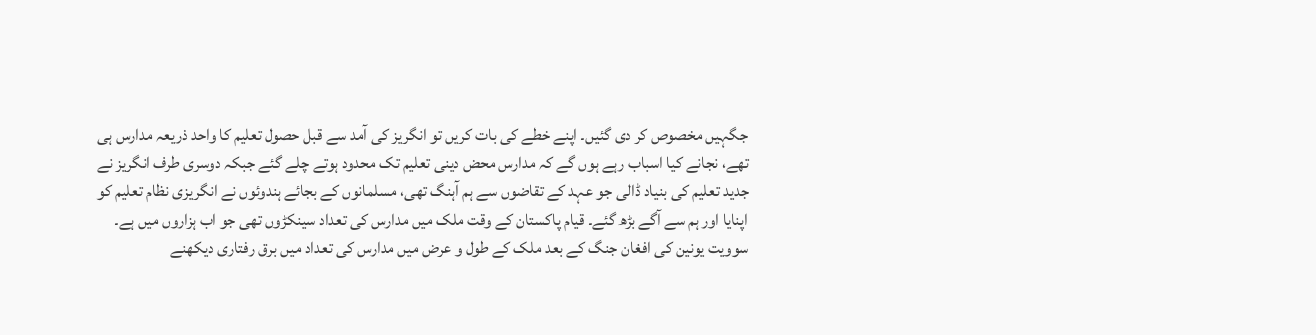جگہیں مخصوص کر دی گئیں۔ اپنے خطے کی بات کریں تو انگریز کی آمد سے قبل حصول تعلیم کا واحد ذریعہ مدارس ہی تھے، نجانے کیا اسباب رہے ہوں گے کہ مدارس محض دینی تعلیم تک محدود ہوتے چلے گئے جبکہ دوسری طرف انگریز نے جدید تعلیم کی بنیاد ڈالی جو عہد کے تقاضوں سے ہم آہنگ تھی، مسلمانوں کے بجائے ہندوئوں نے انگریزی نظام تعلیم کو اپنایا اور ہم سے آگے بڑھ گئے۔ قیام پاکستان کے وقت ملک میں مدارس کی تعداد سینکڑوں تھی جو اب ہزاروں میں ہے۔ سوویت یونین کی افغان جنگ کے بعد ملک کے طول و عرض میں مدارس کی تعداد میں برق رفتاری دیکھنے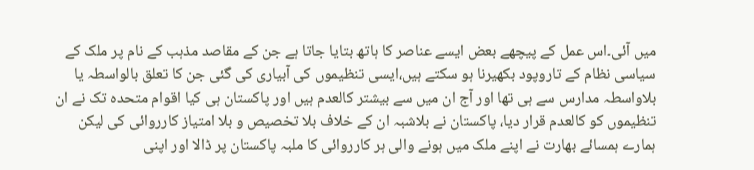میں آئی۔اس عمل کے پیچھے بعض ایسے عناصر کا ہاتھ بتایا جاتا ہے جن کے مقاصد مذہب کے نام پر ملک کے سیاسی نظام کے تاروپود بکھیرنا ہو سکتے ہیں،ایسی تنظیموں کی آبیاری کی گئی جن کا تعلق بالواسطہ یا بلاواسطہ مدارس سے ہی تھا اور آج ان میں سے بیشتر کالعدم ہیں اور پاکستان ہی کیا اقوام متحدہ تک نے ان تنظیموں کو کالعدم قرار دیا، پاکستان نے بلاشبہ ان کے خلاف بلا تخصیص و بلا امتیاز کارروائی کی لیکن ہمارے ہمسائے بھارت نے اپنے ملک میں ہونے والی ہر کارروائی کا ملبہ پاکستان پر ڈالا اور اپنی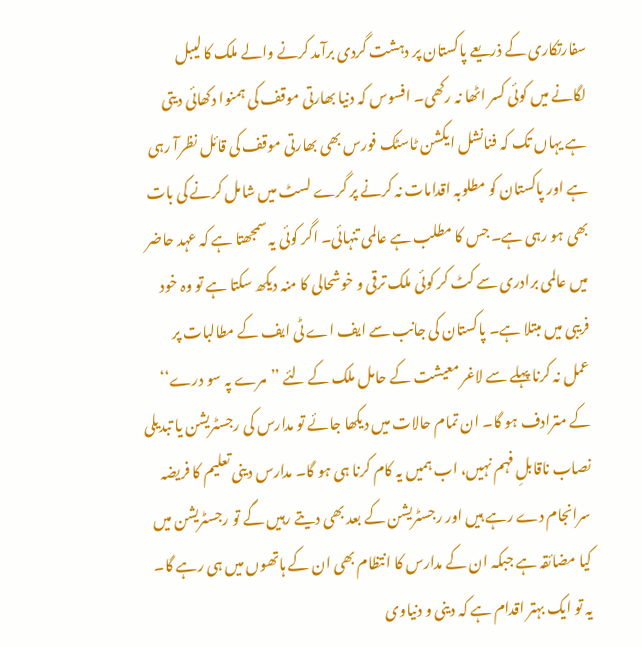سفارتکاری کے ذریعے پاکستان پر دہشت گردی برآمد کرنے والے ملک کا لیبل لگانے میں کوئی کسر اٹھا نہ رکھی۔ افسوس کہ دنیا بھارتی موقف کی ہمنوا دکھائی دیتی ہے یہاں تک کہ فنانشل ایکشن ٹاسٹک فورس بھی بھارتی موقف کی قائل نظرآ رہی ہے اور پاکستان کو مطلوبہ اقدامات نہ کرنے پر گرے لسٹ میں شامل کرنے کی بات بھی ہو رہی ہے۔ جس کا مطلب ہے عالمی تنہائی۔ اگر کوئی یہ سمجھتا ہے کہ عہد حاضر میں عالمی برادری سے کٹ کر کوئی ملک ترقی و خوشحالی کا منہ دیکھ سکتا ہے تو وہ خود فریبی میں مبتلا ہے۔ پاکستان کی جانب سے ایف اے ٹی ایف کے مطالبات پر عمل نہ کرنا پہلے سے لاغر معیشت کے حامل ملک کے لئے ’’مرے پہ سو درے‘‘ کے مترادف ہو گا۔ ان تمام حالات میں دیکھا جائے تو مدارس کی رجسٹریشن یا تبدیلی نصاب ناقابلِ فہم نہیں، اب ہمیں یہ کام کرنا ہی ہو گا۔ مدارس دینی تعلیم کا فریضہ سرانجام دے رہے ہیں اور رجسٹریشن کے بعد بھی دیتے رہیں گے تو رجسٹریشن میں کیا مضائقہ ہے جبکہ ان کے مدارس کا انتظام بھی ان کے ہاتھوں میں ہی رہے گا۔ یہ تو ایک بہتر اقدام ہے کہ دینی و دنیاوی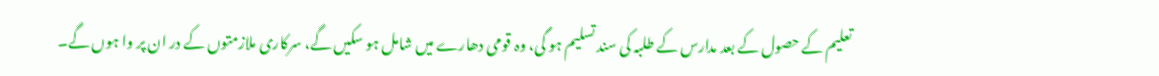تعلیم کے حصول کے بعد مدارس کے طلبہ کی سند تسلیم ہو گی، وہ قومی دھارے میں شامل ہو سکیں گے، سرکاری ملازمتوں کے در ان پر وا ہوں گے۔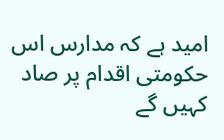امید ہے کہ مدارس اس حکومتی اقدام پر صاد کہیں گے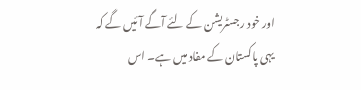اور خود رجسٹریشن کے لئے آگے آئیں گے کہ یہی پاکستان کے مفاد میں ہے۔ اس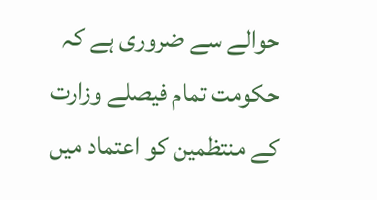حوالے سے ضروری ہے کہ حکومت تمام فیصلے وزارت کے منتظمین کو اعتماد میں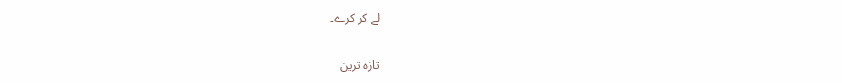لے کر کرے۔

تازہ ترین